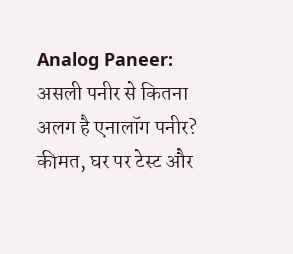Analog Paneer: असली पनीर से कितना अलग है एनालॉग पनीर? कीमत, घर पर टेस्ट और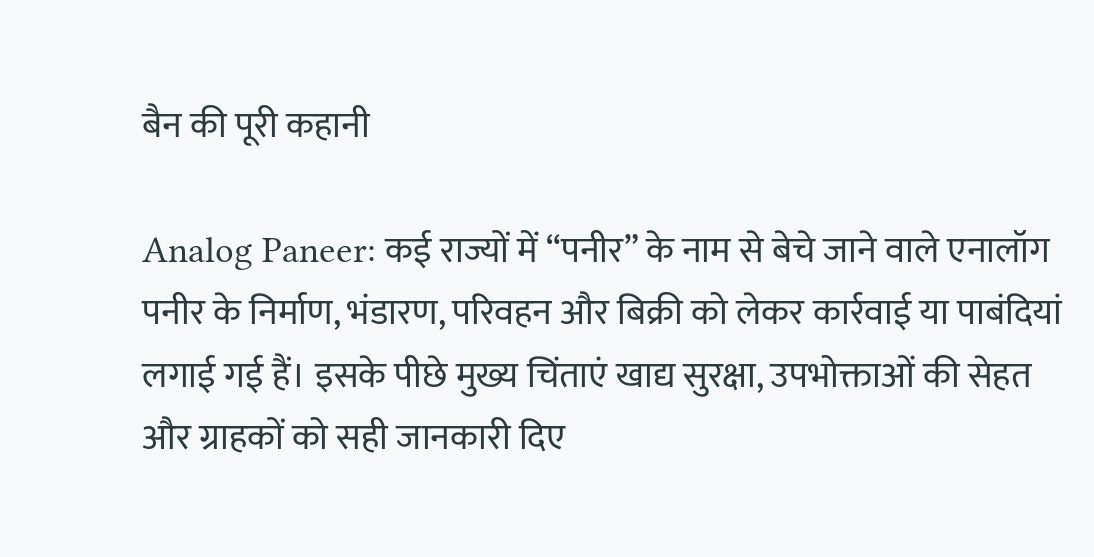बैन की पूरी कहानी

Analog Paneer: कई राज्यों में “पनीर” के नाम से बेचे जाने वाले एनालॉग पनीर के निर्माण, भंडारण, परिवहन और बिक्री को लेकर कार्रवाई या पाबंदियां लगाई गई हैं। इसके पीछे मुख्य चिंताएं खाद्य सुरक्षा, उपभोक्ताओं की सेहत और ग्राहकों को सही जानकारी दिए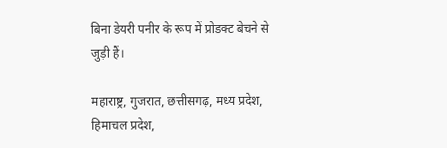बिना डेयरी पनीर के रूप में प्रोडक्ट बेचने से जुड़ी हैं।

महाराष्ट्र, गुजरात, छत्तीसगढ़, मध्य प्रदेश, हिमाचल प्रदेश,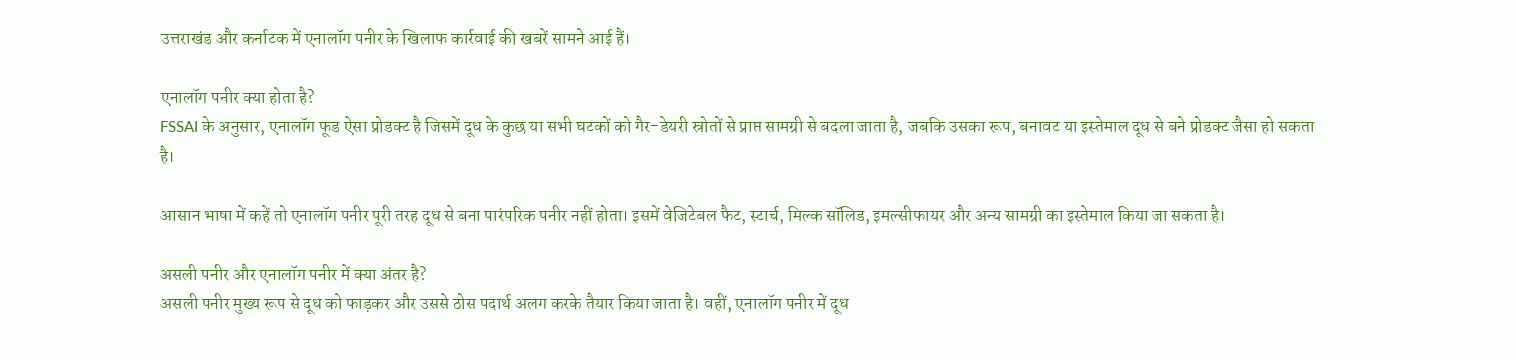उत्तराखंड और कर्नाटक में एनालॉग पनीर के खिलाफ कार्रवाई की खबरें सामने आई हैं।

एनालॉग पनीर क्या होता है?
FSSAI के अनुसार, एनालॉग फूड ऐसा प्रोडक्ट है जिसमें दूध के कुछ या सभी घटकों को गैर-डेयरी स्रोतों से प्राप्त सामग्री से बदला जाता है, जबकि उसका रूप, बनावट या इस्तेमाल दूध से बने प्रोडक्ट जैसा हो सकता है।

आसान भाषा में कहें तो एनालॉग पनीर पूरी तरह दूध से बना पारंपरिक पनीर नहीं होता। इसमें वेजिटेबल फैट, स्टार्च, मिल्क सॉलिड, इमल्सीफायर और अन्य सामग्री का इस्तेमाल किया जा सकता है।

असली पनीर और एनालॉग पनीर में क्या अंतर है?
असली पनीर मुख्य रूप से दूध को फाड़कर और उससे ठोस पदार्थ अलग करके तैयार किया जाता है। वहीं, एनालॉग पनीर में दूध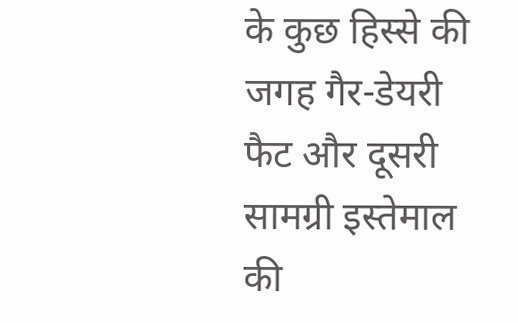के कुछ हिस्से की जगह गैर-डेयरी फैट और दूसरी सामग्री इस्तेमाल की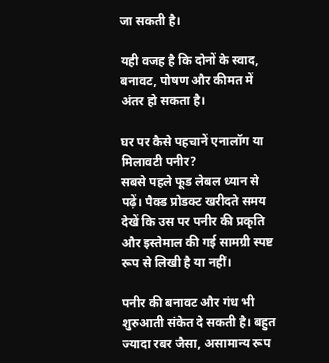जा सकती है।

यही वजह है कि दोनों के स्वाद, बनावट, पोषण और कीमत में अंतर हो सकता है।

घर पर कैसे पहचानें एनालॉग या मिलावटी पनीर?
सबसे पहले फूड लेबल ध्यान से पढ़ें। पैक्ड प्रोडक्ट खरीदते समय देखें कि उस पर पनीर की प्रकृति और इस्तेमाल की गई सामग्री स्पष्ट रूप से लिखी है या नहीं।

पनीर की बनावट और गंध भी शुरुआती संकेत दे सकती है। बहुत ज्यादा रबर जैसा, असामान्य रूप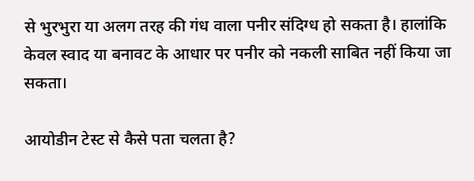से भुरभुरा या अलग तरह की गंध वाला पनीर संदिग्ध हो सकता है। हालांकि केवल स्वाद या बनावट के आधार पर पनीर को नकली साबित नहीं किया जा सकता।

आयोडीन टेस्ट से कैसे पता चलता है?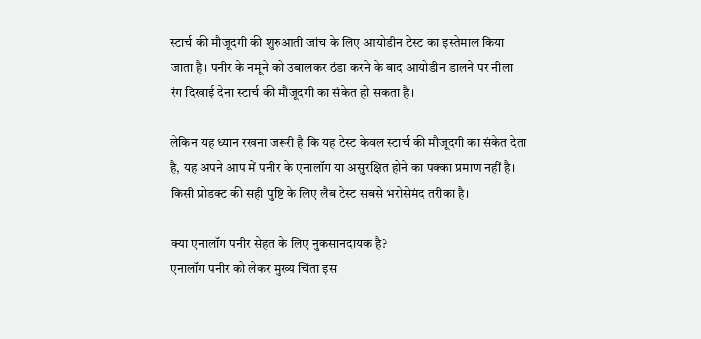स्टार्च की मौजूदगी की शुरुआती जांच के लिए आयोडीन टेस्ट का इस्तेमाल किया जाता है। पनीर के नमूने को उबालकर ठंडा करने के बाद आयोडीन डालने पर नीला रंग दिखाई देना स्टार्च की मौजूदगी का संकेत हो सकता है।

लेकिन यह ध्यान रखना जरूरी है कि यह टेस्ट केवल स्टार्च की मौजूदगी का संकेत देता है, यह अपने आप में पनीर के एनालॉग या असुरक्षित होने का पक्का प्रमाण नहीं है। किसी प्रोडक्ट की सही पुष्टि के लिए लैब टेस्ट सबसे भरोसेमंद तरीका है।

क्या एनालॉग पनीर सेहत के लिए नुकसानदायक है?
एनालॉग पनीर को लेकर मुख्य चिंता इस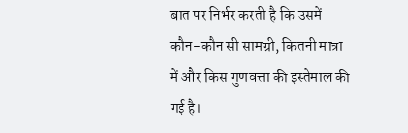बात पर निर्भर करती है कि उसमें कौन-कौन सी सामग्री, कितनी मात्रा में और किस गुणवत्ता की इस्तेमाल की गई है।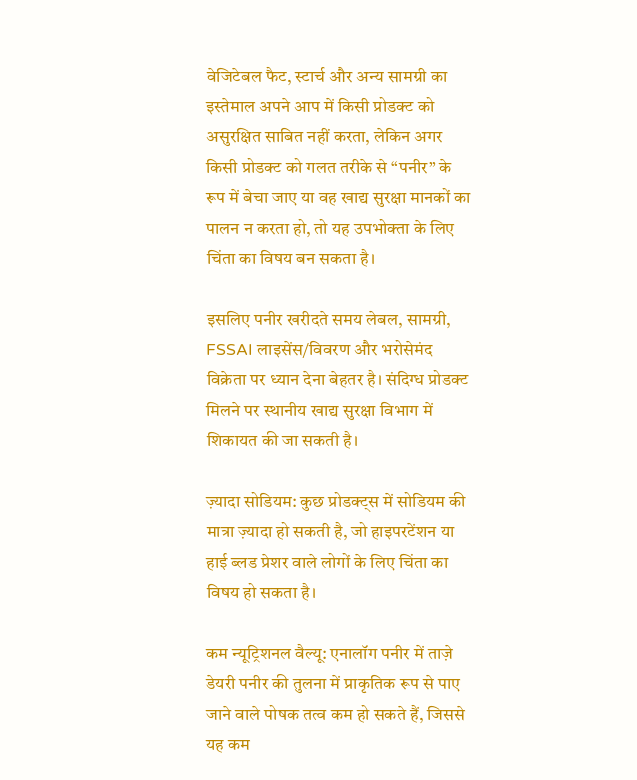वेजिटेबल फैट, स्टार्च और अन्य सामग्री का इस्तेमाल अपने आप में किसी प्रोडक्ट को असुरक्षित साबित नहीं करता, लेकिन अगर किसी प्रोडक्ट को गलत तरीके से “पनीर” के रूप में बेचा जाए या वह खाद्य सुरक्षा मानकों का पालन न करता हो, तो यह उपभोक्ता के लिए चिंता का विषय बन सकता है।

इसलिए पनीर खरीदते समय लेबल, सामग्री, FSSAI लाइसेंस/विवरण और भरोसेमंद विक्रेता पर ध्यान देना बेहतर है। संदिग्ध प्रोडक्ट मिलने पर स्थानीय खाद्य सुरक्षा विभाग में शिकायत की जा सकती है।

ज़्यादा सोडियम: कुछ प्रोडक्ट्स में सोडियम की मात्रा ज़्यादा हो सकती है, जो हाइपरटेंशन या हाई ब्लड प्रेशर वाले लोगों के लिए चिंता का विषय हो सकता है।

कम न्यूट्रिशनल वैल्यू: एनालॉग पनीर में ताज़े डेयरी पनीर की तुलना में प्राकृतिक रूप से पाए जाने वाले पोषक तत्व कम हो सकते हैं, जिससे यह कम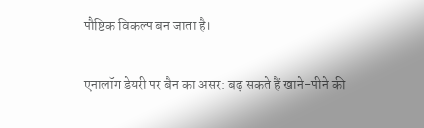पौष्टिक विकल्प बन जाता है।

एनालॉग डेयरी पर बैन का असर: बढ़ सकते हैं खाने-पीने की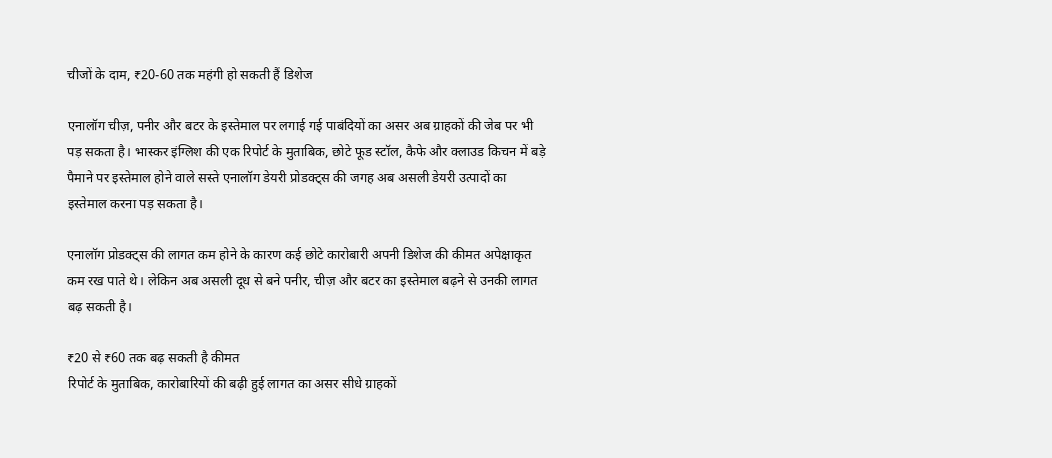चीजों के दाम, ₹20-60 तक महंगी हो सकती हैं डिशेज

एनालॉग चीज़, पनीर और बटर के इस्तेमाल पर लगाई गई पाबंदियों का असर अब ग्राहकों की जेब पर भी पड़ सकता है। भास्कर इंग्लिश की एक रिपोर्ट के मुताबिक, छोटे फूड स्टॉल, कैफे और क्लाउड किचन में बड़े पैमाने पर इस्तेमाल होने वाले सस्ते एनालॉग डेयरी प्रोडक्ट्स की जगह अब असली डेयरी उत्पादों का इस्तेमाल करना पड़ सकता है।

एनालॉग प्रोडक्ट्स की लागत कम होने के कारण कई छोटे कारोबारी अपनी डिशेज की कीमत अपेक्षाकृत कम रख पाते थे। लेकिन अब असली दूध से बने पनीर, चीज़ और बटर का इस्तेमाल बढ़ने से उनकी लागत बढ़ सकती है।

₹20 से ₹60 तक बढ़ सकती है कीमत
रिपोर्ट के मुताबिक, कारोबारियों की बढ़ी हुई लागत का असर सीधे ग्राहकों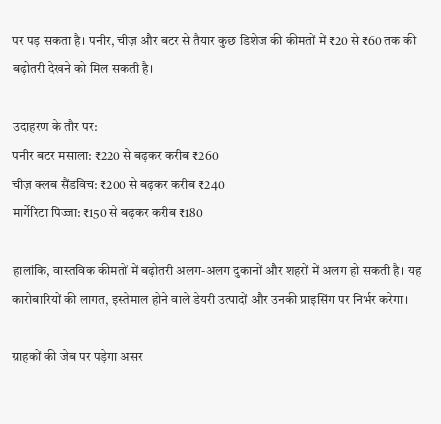पर पड़ सकता है। पनीर, चीज़ और बटर से तैयार कुछ डिशेज की कीमतों में ₹20 से ₹60 तक की बढ़ोतरी देखने को मिल सकती है।

उदाहरण के तौर पर:
पनीर बटर मसाला: ₹220 से बढ़कर करीब ₹260
चीज़ क्लब सैंडविच: ₹200 से बढ़कर करीब ₹240
मार्गेरिटा पिज्जा: ₹150 से बढ़कर करीब ₹180

हालांकि, वास्तविक कीमतों में बढ़ोतरी अलग-अलग दुकानों और शहरों में अलग हो सकती है। यह कारोबारियों की लागत, इस्तेमाल होने वाले डेयरी उत्पादों और उनकी प्राइसिंग पर निर्भर करेगा।

ग्राहकों की जेब पर पड़ेगा असर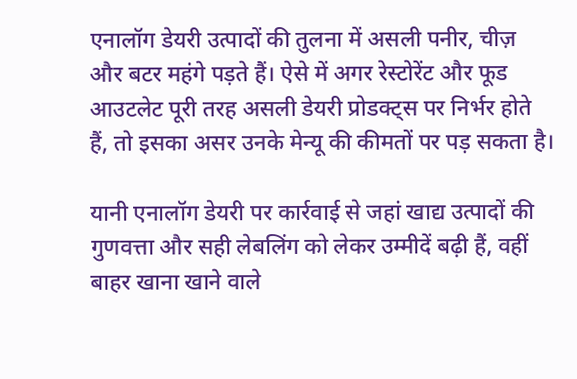एनालॉग डेयरी उत्पादों की तुलना में असली पनीर, चीज़ और बटर महंगे पड़ते हैं। ऐसे में अगर रेस्टोरेंट और फूड आउटलेट पूरी तरह असली डेयरी प्रोडक्ट्स पर निर्भर होते हैं, तो इसका असर उनके मेन्यू की कीमतों पर पड़ सकता है।

यानी एनालॉग डेयरी पर कार्रवाई से जहां खाद्य उत्पादों की गुणवत्ता और सही लेबलिंग को लेकर उम्मीदें बढ़ी हैं, वहीं बाहर खाना खाने वाले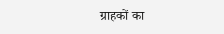ग्राहकों का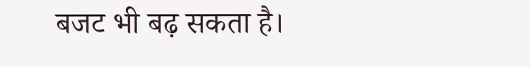बजट भी बढ़ सकता है।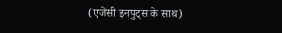(एजेंसी इनपुट्स के साथ)